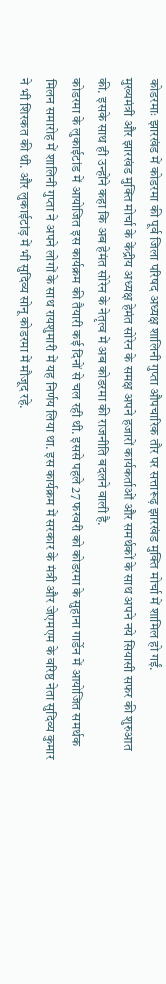कोडरमाः झारखंड में कोडरमा की पूर्व जिला परिषद अध्यक्ष शालिनी गुप्ता औपचारिक तौर पर सत्तारूढ़ झारखंड मुक्ति मोर्चा में शामिल हो गईं.
मुख्यमंत्री और झारखंड मुक्ति मोर्चा के केंद्रीय अध्यक्ष हेमंत सोरेन के समक्ष अपने हजारों कार्यकर्ताओं और समर्थकों के साथ अपने नये सियासी सफर की शुरुआत की. इसके साथ ही उन्होंने कहा कि अब हेमंत सोरेन के नेतृत्व में अब कोडरमा की राजनीति बदलने वाली है.
कोडरमा के लुकाईटांड में आयोजित इस कार्यक्रम की तैयारी कई दिनों से चल रही थी. इससे पहले 27 फरवरी को कोडरमा के सुहाना गार्डेन में आयोजित समर्थक मिलन समारोह में शालिनी गुप्ता ने अपने लोगों के साथ रायशुमारी में यह निर्णय लिया था. इस कार्यक्रम में सरकार के मंत्री और जेएमएम के वरिष्ठ नेता सुदिव्य कुमार ने भी शिरकत की थी. और लुकाईटांड़ में भी सुदिव्य सोनू कोडरमा में मौजूद रहे.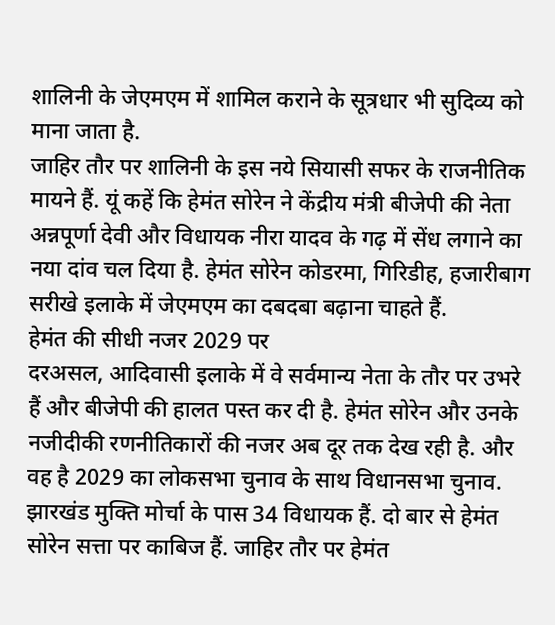शालिनी के जेएमएम में शामिल कराने के सूत्रधार भी सुदिव्य को माना जाता है.
जाहिर तौर पर शालिनी के इस नये सियासी सफर के राजनीतिक मायने हैं. यूं कहें कि हेमंत सोरेन ने केंद्रीय मंत्री बीजेपी की नेता अन्नपूर्णा देवी और विधायक नीरा यादव के गढ़ में सेंध लगाने का नया दांव चल दिया है. हेमंत सोरेन कोडरमा, गिरिडीह, हजारीबाग सरीखे इलाके में जेएमएम का दबदबा बढ़ाना चाहते हैं.
हेमंत की सीधी नजर 2029 पर
दरअसल, आदिवासी इलाके में वे सर्वमान्य नेता के तौर पर उभरे हैं और बीजेपी की हालत पस्त कर दी है. हेमंत सोरेन और उनके नजीदीकी रणनीतिकारों की नजर अब दूर तक देख रही है. और वह है 2029 का लोकसभा चुनाव के साथ विधानसभा चुनाव. झारखंड मुक्ति मोर्चा के पास 34 विधायक हैं. दो बार से हेमंत सोरेन सत्ता पर काबिज हैं. जाहिर तौर पर हेमंत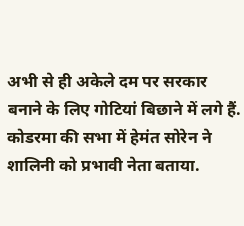अभी से ही अकेले दम पर सरकार बनाने के लिए गोटियां बिछाने में लगे हैं.
कोडरमा की सभा में हेमंत सोरेन ने शालिनी को प्रभावी नेता बताया.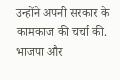उन्होंने अपनी सरकार के कामकाज की चर्चा की. भाजपा और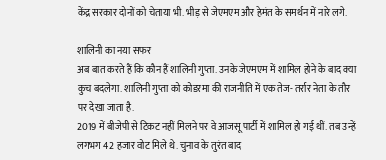केंद्र सरकार दोनों को चेताया भी. भीड़ से जेएमएम और हेमंत के समर्थन में नारे लगे.

शालिनी का नया सफर
अब बात करते हैं कि कौन हैं शालिनी गुप्ता. उनके जेएमएम में शामिल होने के बाद क्या कुच बदलेगा. शालिनी गुप्ता को कोडरमा की राजनीति में एक तेज- तर्रार नेता के तौर पर देखा जाता है.
2019 में बीजेपी से टिकट नहीं मिलने पर वे आजसू पार्टी में शामिल हो गई थीं. तब उन्हें लगभग 42 हजार वोट मिले थे. चुनाव के तुरंत बाद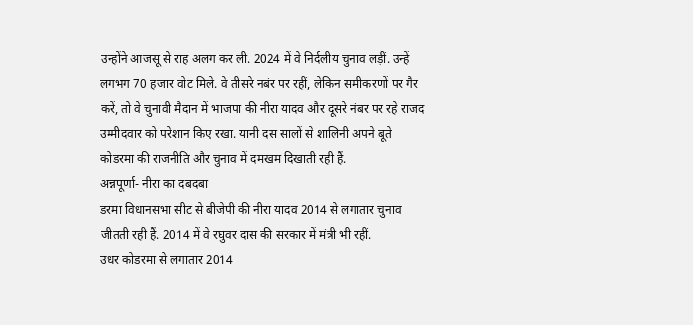उन्होंने आजसू से राह अलग कर ली. 2024 में वे निर्दलीय चुनाव लड़ीं. उन्हें लगभग 70 हजार वोट मिले. वे तीसरे नबंर पर रहीं, लेकिन समीकरणों पर गैर करें, तो वे चुनावी मैदान में भाजपा की नीरा यादव और दूसरे नंबर पर रहे राजद उम्मीदवार को परेशान किए रखा. यानी दस सालों से शालिनी अपने बूते कोडरमा की राजनीति और चुनाव में दमखम दिखाती रही हैं.
अन्नपूर्णा- नीरा का दबदबा
डरमा विधानसभा सीट से बीजेपी की नीरा यादव 2014 से लगातार चुनाव जीतती रही हैं. 2014 में वे रघुवर दास की सरकार में मंत्री भी रहीं.
उधर कोडरमा से लगातार 2014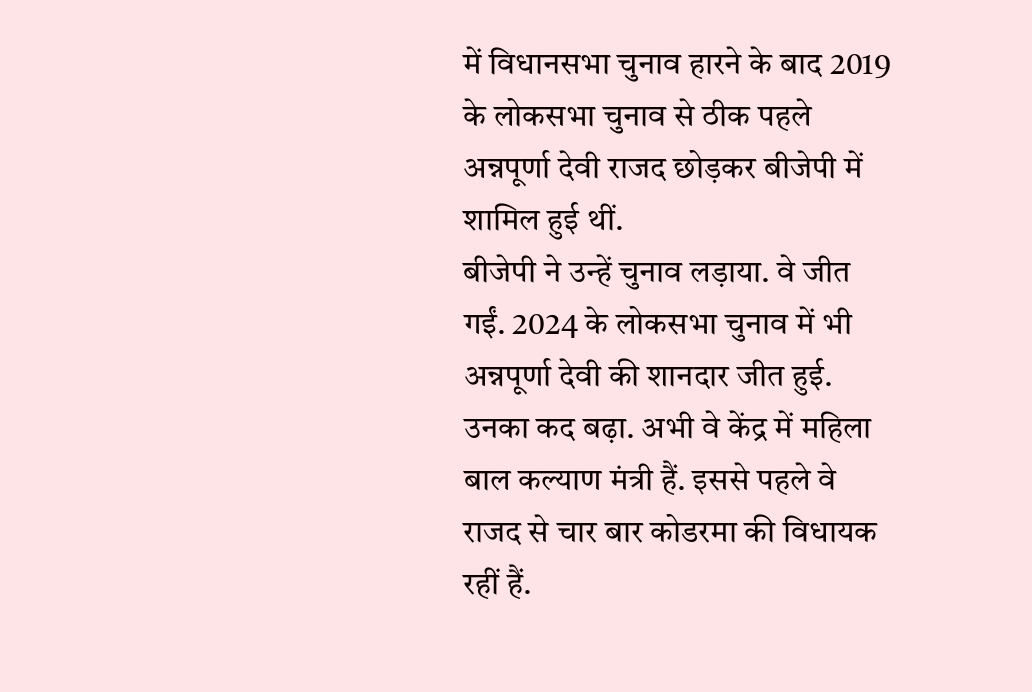में विधानसभा चुनाव हारने के बाद 2019 के लोकसभा चुनाव से ठीक पहले अन्नपूर्णा देवी राजद छोड़कर बीजेपी में शामिल हुई थीं.
बीजेपी ने उन्हें चुनाव लड़ाया. वे जीत गईं. 2024 के लोकसभा चुनाव में भी अन्नपूर्णा देवी की शानदार जीत हुई. उनका कद बढ़ा. अभी वे केंद्र में महिला बाल कल्याण मंत्री हैं. इससे पहले वे राजद से चार बार कोडरमा की विधायक रहीं हैं.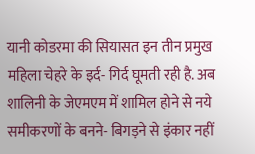यानी कोडरमा की सियासत इन तीन प्रमुख महिला चेहरे के इर्द- गिर्द घूमती रही है. अब शालिनी के जेएमएम में शामिल होने से नये समीकरणों के बनने- बिगड़ने से इंकार नहीं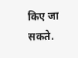किए जा सकते.